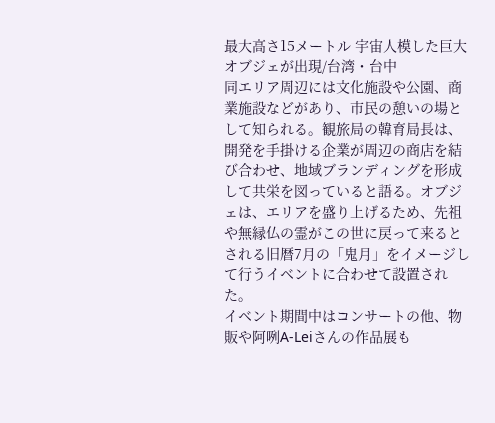最大高さ15メートル 宇宙人模した巨大オブジェが出現/台湾・台中
同エリア周辺には文化施設や公園、商業施設などがあり、市民の憩いの場として知られる。観旅局の韓育局長は、開発を手掛ける企業が周辺の商店を結び合わせ、地域ブランディングを形成して共栄を図っていると語る。オブジェは、エリアを盛り上げるため、先祖や無縁仏の霊がこの世に戻って来るとされる旧暦7月の「鬼月」をイメージして行うイベントに合わせて設置された。
イベント期間中はコンサートの他、物販や阿咧A-Leiさんの作品展も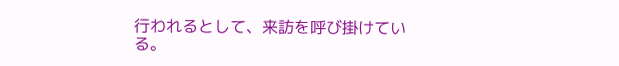行われるとして、来訪を呼び掛けている。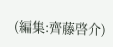(編集:齊藤啓介)